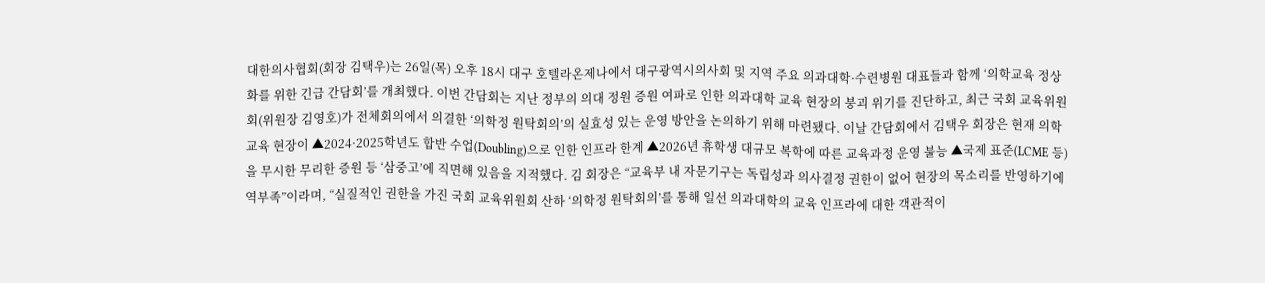대한의사협회(회장 김택우)는 26일(목) 오후 18시 대구 호텔라온제나에서 대구광역시의사회 및 지역 주요 의과대학·수련병원 대표들과 함께 ‘의학교육 정상화를 위한 긴급 간담회’를 개최했다. 이번 간담회는 지난 정부의 의대 정원 증원 여파로 인한 의과대학 교육 현장의 붕괴 위기를 진단하고, 최근 국회 교육위원회(위원장 김영호)가 전체회의에서 의결한 ‘의학정 원탁회의’의 실효성 있는 운영 방안을 논의하기 위해 마련됐다. 이날 간담회에서 김택우 회장은 현재 의학교육 현장이 ▲2024·2025학년도 합반 수업(Doubling)으로 인한 인프라 한계 ▲2026년 휴학생 대규모 복학에 따른 교육과정 운영 불능 ▲국제 표준(LCME 등)을 무시한 무리한 증원 등 ‘삼중고’에 직면해 있음을 지적했다. 김 회장은 “교육부 내 자문기구는 독립성과 의사결정 권한이 없어 현장의 목소리를 반영하기에 역부족”이라며, “실질적인 권한을 가진 국회 교육위원회 산하 ‘의학정 원탁회의’를 통해 일선 의과대학의 교육 인프라에 대한 객관적이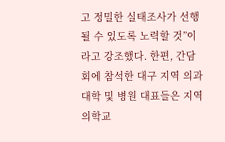고 정밀한 실태조사가 선행될 수 있도록 노력할 것”이라고 강조했다. 한편, 간담회에 참석한 대구 지역 의과대학 및 병원 대표들은 지역 의학교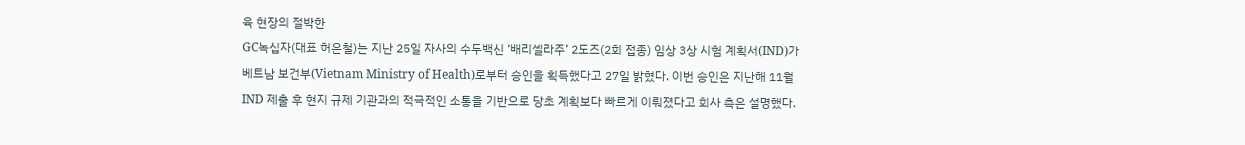육 현장의 절박한
GC녹십자(대표 허은철)는 지난 25일 자사의 수두백신 ‘배리셀라주’ 2도즈(2회 접종) 임상 3상 시험 계획서(IND)가 베트남 보건부(Vietnam Ministry of Health)로부터 승인을 획득했다고 27일 밝혔다. 이번 승인은 지난해 11월 IND 제출 후 현지 규제 기관과의 적극적인 소통을 기반으로 당초 계획보다 빠르게 이뤄졌다고 회사 측은 설명했다.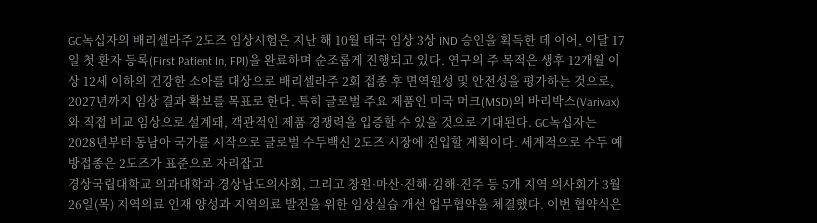GC녹십자의 배리셀라주 2도즈 임상시험은 지난 해 10월 태국 임상 3상 IND 승인을 획득한 데 이어, 이달 17일 첫 환자 등록(First Patient In, FPI)을 완료하며 순조롭게 진행되고 있다. 연구의 주 목적은 생후 12개월 이상 12세 이하의 건강한 소아를 대상으로 배리셀라주 2회 접종 후 면역원성 및 안전성을 평가하는 것으로, 2027년까지 임상 결과 확보를 목표로 한다. 특히 글로벌 주요 제품인 미국 머크(MSD)의 바리박스(Varivax)와 직접 비교 임상으로 설계돼, 객관적인 제품 경쟁력을 입증할 수 있을 것으로 기대된다. GC녹십자는 2028년부터 동남아 국가를 시작으로 글로벌 수두백신 2도즈 시장에 진입할 계획이다. 세계적으로 수두 예방접종은 2도즈가 표준으로 자리잡고
경상국립대학교 의과대학과 경상남도의사회, 그리고 창원·마산·진해·김해·진주 등 5개 지역 의사회가 3월 26일(목) 지역의료 인재 양성과 지역의료 발전을 위한 임상실습 개선 업무협약을 체결했다. 이번 협약식은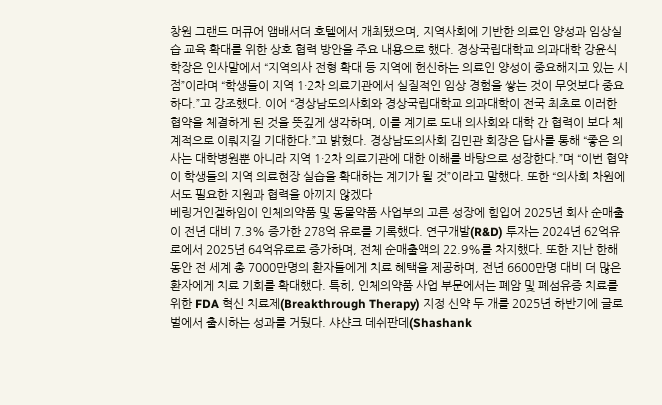창원 그랜드 머큐어 앰배서더 호텔에서 개최됐으며, 지역사회에 기반한 의료인 양성과 임상실습 교육 확대를 위한 상호 협력 방안을 주요 내용으로 했다. 경상국립대학교 의과대학 강윤식 학장은 인사말에서 “지역의사 전형 확대 등 지역에 헌신하는 의료인 양성이 중요해지고 있는 시점”이라며 “학생들이 지역 1·2차 의료기관에서 실질적인 임상 경험을 쌓는 것이 무엇보다 중요하다.”고 강조했다. 이어 “경상남도의사회와 경상국립대학교 의과대학이 전국 최초로 이러한 협약을 체결하게 된 것을 뜻깊게 생각하며, 이를 계기로 도내 의사회와 대학 간 협력이 보다 체계적으로 이뤄지길 기대한다.”고 밝혔다. 경상남도의사회 김민관 회장은 답사를 통해 “좋은 의사는 대학병원뿐 아니라 지역 1·2차 의료기관에 대한 이해를 바탕으로 성장한다.”며 “이번 협약이 학생들의 지역 의료현장 실습을 확대하는 계기가 될 것”이라고 말했다. 또한 “의사회 차원에서도 필요한 지원과 협력을 아끼지 않겠다
베링거인겔하임이 인체의약품 및 동물약품 사업부의 고른 성장에 힘입어 2025년 회사 순매출이 전년 대비 7.3% 증가한 278억 유로를 기록했다. 연구개발(R&D) 투자는 2024년 62억유로에서 2025년 64억유로로 증가하며, 전체 순매출액의 22.9%를 차지했다. 또한 지난 한해 동안 전 세계 총 7000만명의 환자들에게 치료 혜택을 제공하며, 전년 6600만명 대비 더 많은 환자에게 치료 기회를 확대했다. 특히, 인체의약품 사업 부문에서는 폐암 및 폐섬유증 치료를 위한 FDA 혁신 치료제(Breakthrough Therapy) 지정 신약 두 개를 2025년 하반기에 글로벌에서 출시하는 성과를 거뒀다. 샤샨크 데쉬판데(Shashank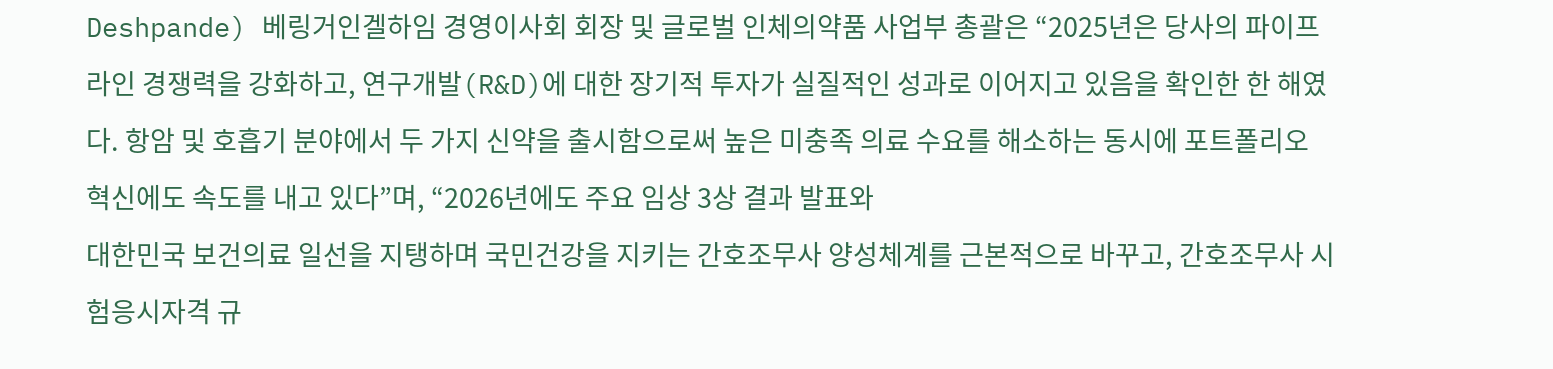Deshpande) 베링거인겔하임 경영이사회 회장 및 글로벌 인체의약품 사업부 총괄은 “2025년은 당사의 파이프라인 경쟁력을 강화하고, 연구개발(R&D)에 대한 장기적 투자가 실질적인 성과로 이어지고 있음을 확인한 한 해였다. 항암 및 호흡기 분야에서 두 가지 신약을 출시함으로써 높은 미충족 의료 수요를 해소하는 동시에 포트폴리오 혁신에도 속도를 내고 있다”며, “2026년에도 주요 임상 3상 결과 발표와
대한민국 보건의료 일선을 지탱하며 국민건강을 지키는 간호조무사 양성체계를 근본적으로 바꾸고, 간호조무사 시험응시자격 규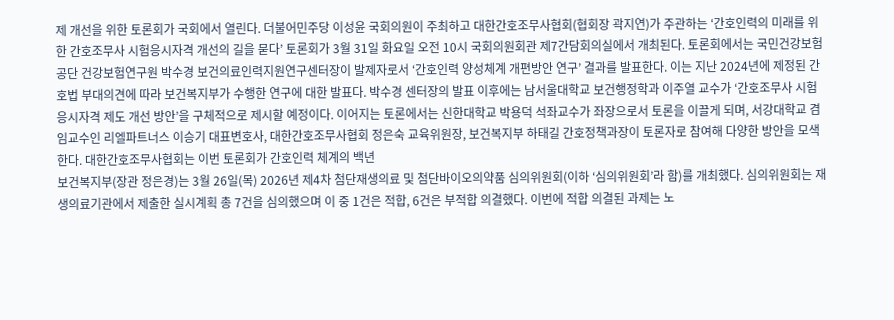제 개선을 위한 토론회가 국회에서 열린다. 더불어민주당 이성윤 국회의원이 주최하고 대한간호조무사협회(협회장 곽지연)가 주관하는 ‘간호인력의 미래를 위한 간호조무사 시험응시자격 개선의 길을 묻다’ 토론회가 3월 31일 화요일 오전 10시 국회의원회관 제7간담회의실에서 개최된다. 토론회에서는 국민건강보험공단 건강보험연구원 박수경 보건의료인력지원연구센터장이 발제자로서 ‘간호인력 양성체계 개편방안 연구’ 결과를 발표한다. 이는 지난 2024년에 제정된 간호법 부대의견에 따라 보건복지부가 수행한 연구에 대한 발표다. 박수경 센터장의 발표 이후에는 남서울대학교 보건행정학과 이주열 교수가 ‘간호조무사 시험응시자격 제도 개선 방안’을 구체적으로 제시할 예정이다. 이어지는 토론에서는 신한대학교 박용덕 석좌교수가 좌장으로서 토론을 이끌게 되며, 서강대학교 겸임교수인 리엘파트너스 이승기 대표변호사, 대한간호조무사협회 정은숙 교육위원장, 보건복지부 하태길 간호정책과장이 토론자로 참여해 다양한 방안을 모색한다. 대한간호조무사협회는 이번 토론회가 간호인력 체계의 백년
보건복지부(장관 정은경)는 3월 26일(목) 2026년 제4차 첨단재생의료 및 첨단바이오의약품 심의위원회(이하 ‘심의위원회’라 함)를 개최했다. 심의위원회는 재생의료기관에서 제출한 실시계획 총 7건을 심의했으며 이 중 1건은 적합, 6건은 부적합 의결했다. 이번에 적합 의결된 과제는 노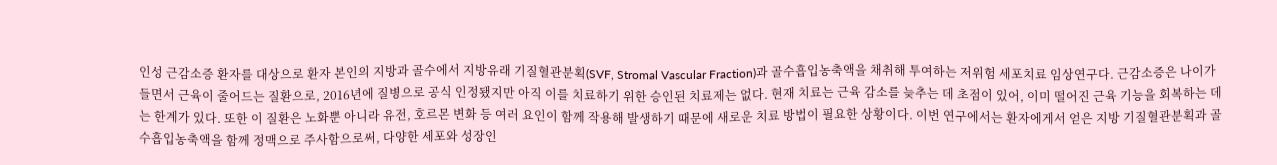인성 근감소증 환자를 대상으로 환자 본인의 지방과 골수에서 지방유래 기질혈관분획(SVF, Stromal Vascular Fraction)과 골수흡입농축액을 채취해 투여하는 저위험 세포치료 임상연구다. 근감소증은 나이가 들면서 근육이 줄어드는 질환으로, 2016년에 질병으로 공식 인정됐지만 아직 이를 치료하기 위한 승인된 치료제는 없다. 현재 치료는 근육 감소를 늦추는 데 초점이 있어, 이미 떨어진 근육 기능을 회복하는 데는 한계가 있다. 또한 이 질환은 노화뿐 아니라 유전, 호르몬 변화 등 여러 요인이 함께 작용해 발생하기 때문에 새로운 치료 방법이 필요한 상황이다. 이번 연구에서는 환자에게서 얻은 지방 기질혈관분획과 골수흡입농축액을 함께 정맥으로 주사함으로써, 다양한 세포와 성장인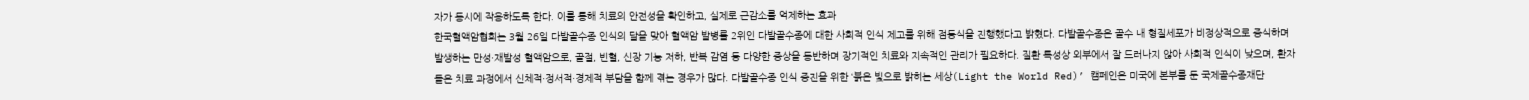자가 동시에 작용하도록 한다. 이를 통해 치료의 안전성을 확인하고, 실제로 근감소를 억제하는 효과
한국혈액암협회는 3월 26일 다발골수종 인식의 달을 맞아 혈액암 발병률 2위인 다발골수종에 대한 사회적 인식 제고를 위해 점등식을 진행했다고 밝혔다. 다발골수종은 골수 내 형질세포가 비정상적으로 증식하며 발생하는 만성·재발성 혈액암으로, 골절, 빈혈, 신장 기능 저하, 반복 감염 등 다양한 증상을 동반하며 장기적인 치료와 지속적인 관리가 필요하다. 질환 특성상 외부에서 잘 드러나지 않아 사회적 인식이 낮으며, 환자들은 치료 과정에서 신체적·정서적·경제적 부담을 함께 겪는 경우가 많다. 다발골수종 인식 증진을 위한 ‘붉은 빛으로 밝히는 세상(Light the World Red)’ 캠페인은 미국에 본부를 둔 국제골수종재단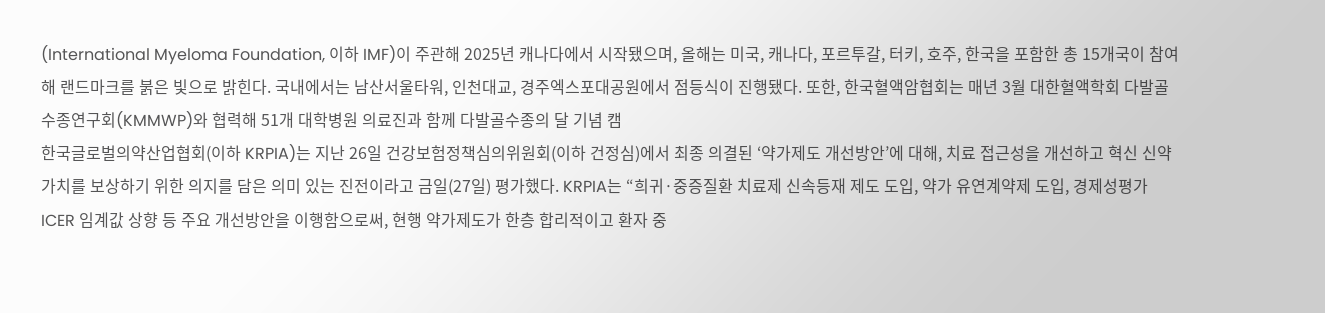(International Myeloma Foundation, 이하 IMF)이 주관해 2025년 캐나다에서 시작됐으며, 올해는 미국, 캐나다, 포르투갈, 터키, 호주, 한국을 포함한 총 15개국이 참여해 랜드마크를 붉은 빛으로 밝힌다. 국내에서는 남산서울타워, 인천대교, 경주엑스포대공원에서 점등식이 진행됐다. 또한, 한국혈액암협회는 매년 3월 대한혈액학회 다발골수종연구회(KMMWP)와 협력해 51개 대학병원 의료진과 함께 다발골수종의 달 기념 캠
한국글로벌의약산업협회(이하 KRPIA)는 지난 26일 건강보험정책심의위원회(이하 건정심)에서 최종 의결된 ‘약가제도 개선방안’에 대해, 치료 접근성을 개선하고 혁신 신약 가치를 보상하기 위한 의지를 담은 의미 있는 진전이라고 금일(27일) 평가했다. KRPIA는 “희귀·중증질환 치료제 신속등재 제도 도입, 약가 유연계약제 도입, 경제성평가 ICER 임계값 상향 등 주요 개선방안을 이행함으로써, 현행 약가제도가 한층 합리적이고 환자 중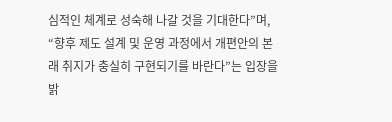심적인 체계로 성숙해 나갈 것을 기대한다”며, “향후 제도 설계 및 운영 과정에서 개편안의 본래 취지가 충실히 구현되기를 바란다”는 입장을 밝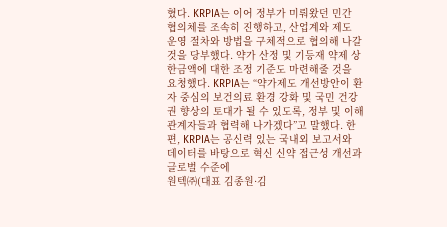혔다. KRPIA는 이어 정부가 미뤄왔던 민간 협의체를 조속히 진행하고, 산업계와 제도 운영 절차와 방법을 구체적으로 협의해 나갈 것을 당부했다. 약가 산정 및 기등재 약제 상한금액에 대한 조정 기준도 마련해줄 것을 요청했다. KRPIA는 “약가제도 개선방안이 환자 중심의 보건의료 환경 강화 및 국민 건강권 향상의 토대가 될 수 있도록, 정부 및 이해관계자들과 협력해 나가겠다”고 말했다. 한편, KRPIA는 공신력 있는 국내외 보고서와 데이터를 바탕으로 혁신 신약 접근성 개선과 글로벌 수준에
원텍㈜(대표 김종원·김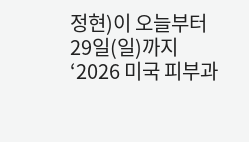정현)이 오늘부터 29일(일)까지 ‘2026 미국 피부과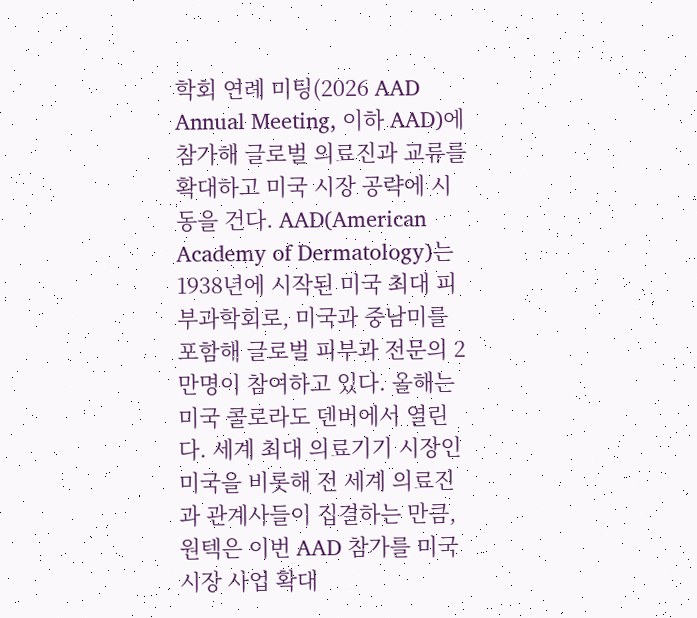학회 연례 미팅(2026 AAD Annual Meeting, 이하 AAD)에 참가해 글로벌 의료진과 교류를 확대하고 미국 시장 공략에 시동을 건다. AAD(American Academy of Dermatology)는 1938년에 시작된 미국 최대 피부과학회로, 미국과 중남미를 포함해 글로벌 피부과 전문의 2만명이 참여하고 있다. 올해는 미국 콜로라도 덴버에서 열린다. 세계 최대 의료기기 시장인 미국을 비롯해 전 세계 의료진과 관계사들이 집결하는 만큼, 원텍은 이번 AAD 참가를 미국 시장 사업 확대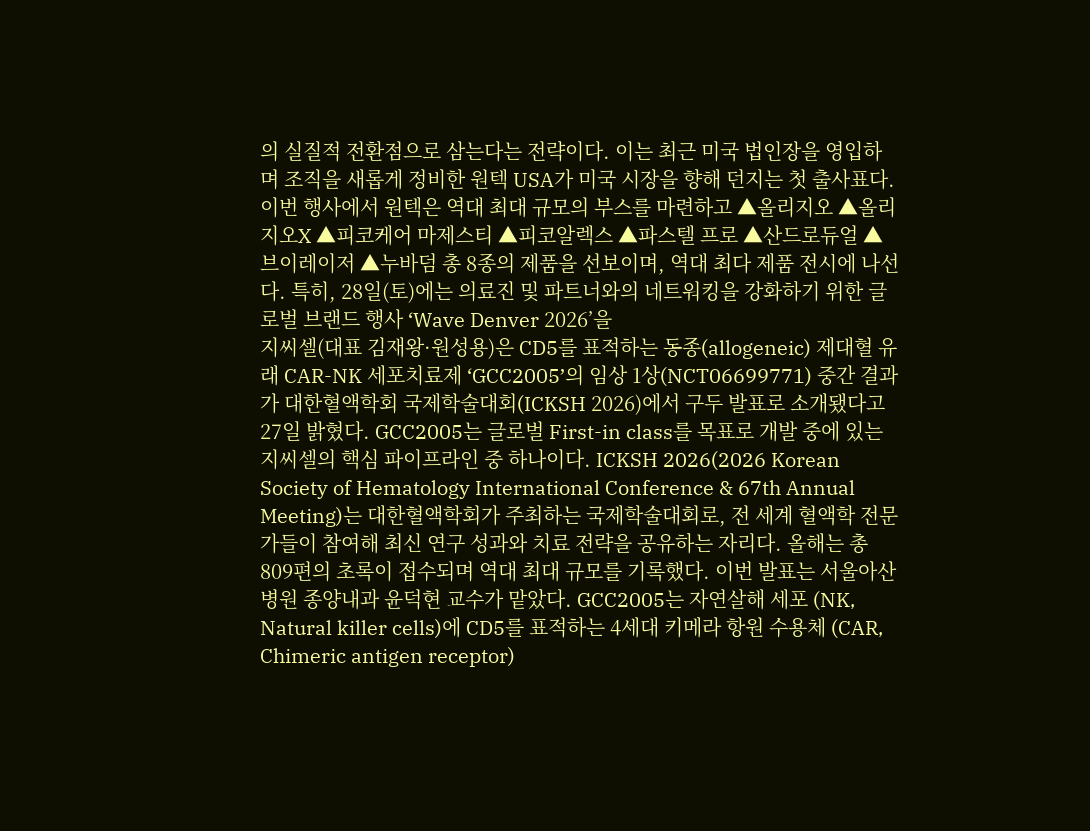의 실질적 전환점으로 삼는다는 전략이다. 이는 최근 미국 법인장을 영입하며 조직을 새롭게 정비한 원텍 USA가 미국 시장을 향해 던지는 첫 출사표다. 이번 행사에서 원텍은 역대 최대 규모의 부스를 마련하고 ▲올리지오 ▲올리지오X ▲피코케어 마제스티 ▲피코알렉스 ▲파스텔 프로 ▲산드로듀얼 ▲브이레이저 ▲누바덤 총 8종의 제품을 선보이며, 역대 최다 제품 전시에 나선다. 특히, 28일(토)에는 의료진 및 파트너와의 네트워킹을 강화하기 위한 글로벌 브랜드 행사 ‘Wave Denver 2026’을
지씨셀(대표 김재왕·원성용)은 CD5를 표적하는 동종(allogeneic) 제대혈 유래 CAR-NK 세포치료제 ‘GCC2005’의 임상 1상(NCT06699771) 중간 결과가 대한혈액학회 국제학술대회(ICKSH 2026)에서 구두 발표로 소개됐다고 27일 밝혔다. GCC2005는 글로벌 First-in class를 목표로 개발 중에 있는 지씨셀의 핵심 파이프라인 중 하나이다. ICKSH 2026(2026 Korean Society of Hematology International Conference & 67th Annual Meeting)는 대한혈액학회가 주최하는 국제학술대회로, 전 세계 혈액학 전문가들이 참여해 최신 연구 성과와 치료 전략을 공유하는 자리다. 올해는 총 809편의 초록이 접수되며 역대 최대 규모를 기록했다. 이번 발표는 서울아산병원 종양내과 윤덕현 교수가 맡았다. GCC2005는 자연살해 세포 (NK, Natural killer cells)에 CD5를 표적하는 4세대 키메라 항원 수용체 (CAR, Chimeric antigen receptor)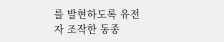를 발현하도록 유전자 조작한 동종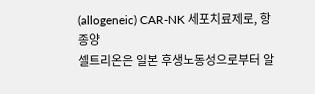(allogeneic) CAR-NK 세포치료제로, 항종양
셀트리온은 일본 후생노동성으로부터 알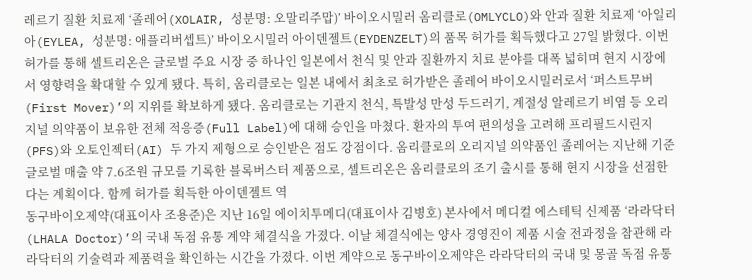레르기 질환 치료제 ‘졸레어(XOLAIR, 성분명: 오말리주맙)’ 바이오시밀러 옴리클로(OMLYCLO)와 안과 질환 치료제 ‘아일리아(EYLEA, 성분명: 애플리버셉트)’ 바이오시밀러 아이덴젤트(EYDENZELT)의 품목 허가를 획득했다고 27일 밝혔다. 이번 허가를 통해 셀트리온은 글로벌 주요 시장 중 하나인 일본에서 천식 및 안과 질환까지 치료 분야를 대폭 넓히며 현지 시장에서 영향력을 확대할 수 있게 됐다. 특히, 옴리클로는 일본 내에서 최초로 허가받은 졸레어 바이오시밀러로서 ‘퍼스트무버(First Mover)’의 지위를 확보하게 됐다. 옴리클로는 기관지 천식, 특발성 만성 두드러기, 계절성 알레르기 비염 등 오리지널 의약품이 보유한 전체 적응증(Full Label)에 대해 승인을 마쳤다. 환자의 투여 편의성을 고려해 프리필드시린지(PFS)와 오토인젝터(AI) 두 가지 제형으로 승인받은 점도 강점이다. 옴리클로의 오리지널 의약품인 졸레어는 지난해 기준 글로벌 매출 약 7.6조원 규모를 기록한 블록버스터 제품으로, 셀트리온은 옴리클로의 조기 출시를 통해 현지 시장을 선점한다는 계획이다. 함께 허가를 획득한 아이덴젤트 역
동구바이오제약(대표이사 조용준)은 지난 16일 에이치투메디(대표이사 김병호) 본사에서 메디컬 에스테틱 신제품 ‘라라닥터(LHALA Doctor)’의 국내 독점 유통 계약 체결식을 가졌다. 이날 체결식에는 양사 경영진이 제품 시술 전과정을 참관해 라라닥터의 기술력과 제품력을 확인하는 시간을 가졌다. 이번 계약으로 동구바이오제약은 라라닥터의 국내 및 몽골 독점 유통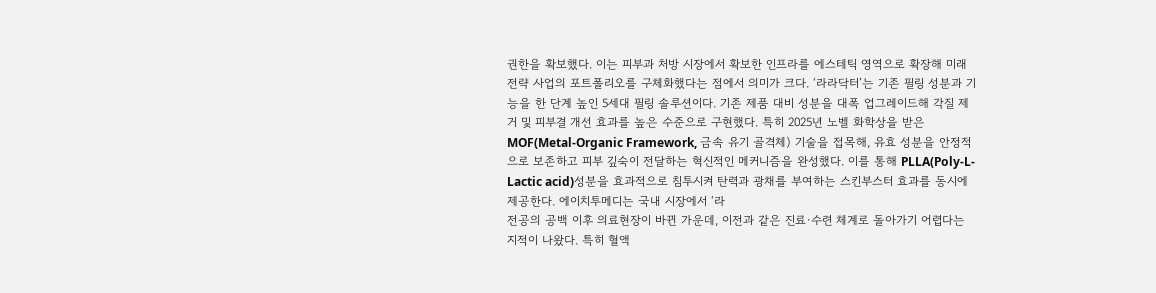권한을 확보했다. 이는 피부과 처방 시장에서 확보한 인프라를 에스테틱 영역으로 확장해 미래 전략 사업의 포트폴리오를 구체화했다는 점에서 의미가 크다. ‘라라닥터’는 기존 필링 성분과 기능을 한 단계 높인 5세대 필링 솔루션이다. 기존 제품 대비 성분을 대폭 업그레이드해 각질 제거 및 피부결 개선 효과를 높은 수준으로 구현했다. 특히 2025년 노벨 화학상을 받은 MOF(Metal-Organic Framework, 금속 유기 골격체) 기술을 접목해, 유효 성분을 안정적으로 보존하고 피부 깊숙이 전달하는 혁신적인 메커니즘을 완성했다. 이를 통해 PLLA(Poly-L-Lactic acid)성분을 효과적으로 침투시켜 탄력과 광채를 부여하는 스킨부스터 효과를 동시에 제공한다. 에이치투메디는 국내 시장에서 ‘라
전공의 공백 이후 의료현장이 바뀐 가운데, 이전과 같은 진료·수련 체계로 돌아가기 어렵다는 지적이 나왔다. 특히 혈액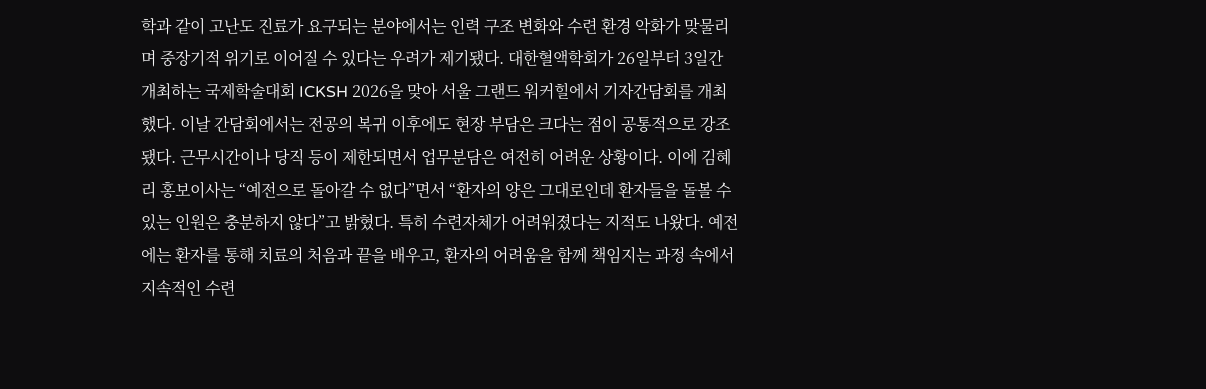학과 같이 고난도 진료가 요구되는 분야에서는 인력 구조 변화와 수련 환경 악화가 맞물리며 중장기적 위기로 이어질 수 있다는 우려가 제기됐다. 대한혈액학회가 26일부터 3일간 개최하는 국제학술대회 ICKSH 2026을 맞아 서울 그랜드 워커힐에서 기자간담회를 개최했다. 이날 간담회에서는 전공의 복귀 이후에도 현장 부담은 크다는 점이 공통적으로 강조됐다. 근무시간이나 당직 등이 제한되면서 업무분담은 여전히 어려운 상황이다. 이에 김혜리 홍보이사는 “예전으로 돌아갈 수 없다”면서 “환자의 양은 그대로인데 환자들을 돌볼 수 있는 인원은 충분하지 않다”고 밝혔다. 특히 수련자체가 어려워졌다는 지적도 나왔다. 예전에는 환자를 통해 치료의 처음과 끝을 배우고, 환자의 어려움을 함께 책임지는 과정 속에서 지속적인 수련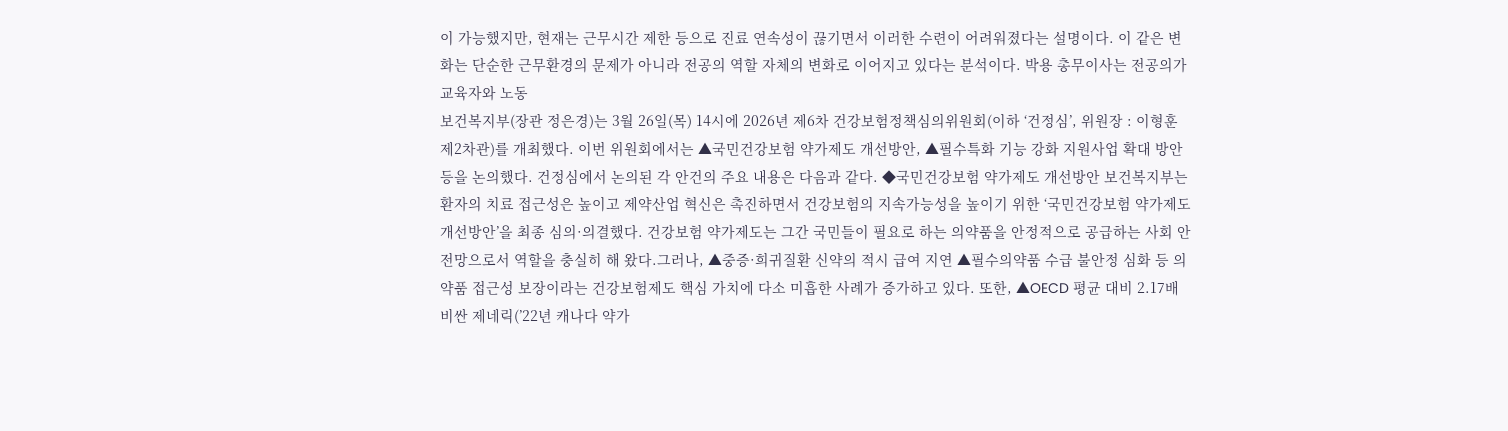이 가능했지만, 현재는 근무시간 제한 등으로 진료 연속성이 끊기면서 이러한 수련이 어려워졌다는 설명이다. 이 같은 변화는 단순한 근무환경의 문제가 아니라 전공의 역할 자체의 변화로 이어지고 있다는 분석이다. 박용 총무이사는 전공의가 교육자와 노동
보건복지부(장관 정은경)는 3월 26일(목) 14시에 2026년 제6차 건강보험정책심의위원회(이하 ‘건정심’, 위원장 : 이형훈 제2차관)를 개최했다. 이번 위원회에서는 ▲국민건강보험 약가제도 개선방안, ▲필수특화 기능 강화 지원사업 확대 방안 등을 논의했다. 건정심에서 논의된 각 안건의 주요 내용은 다음과 같다. ◆국민건강보험 약가제도 개선방안 보건복지부는 환자의 치료 접근성은 높이고 제약산업 혁신은 촉진하면서 건강보험의 지속가능성을 높이기 위한 ‘국민건강보험 약가제도 개선방안’을 최종 심의·의결했다. 건강보험 약가제도는 그간 국민들이 필요로 하는 의약품을 안정적으로 공급하는 사회 안전망으로서 역할을 충실히 해 왔다.그러나, ▲중증·희귀질환 신약의 적시 급여 지연 ▲필수의약품 수급 불안정 심화 등 의약품 접근성 보장이라는 건강보험제도 핵심 가치에 다소 미흡한 사례가 증가하고 있다. 또한, ▲OECD 평균 대비 2.17배 비싼 제네릭(’22년 캐나다 약가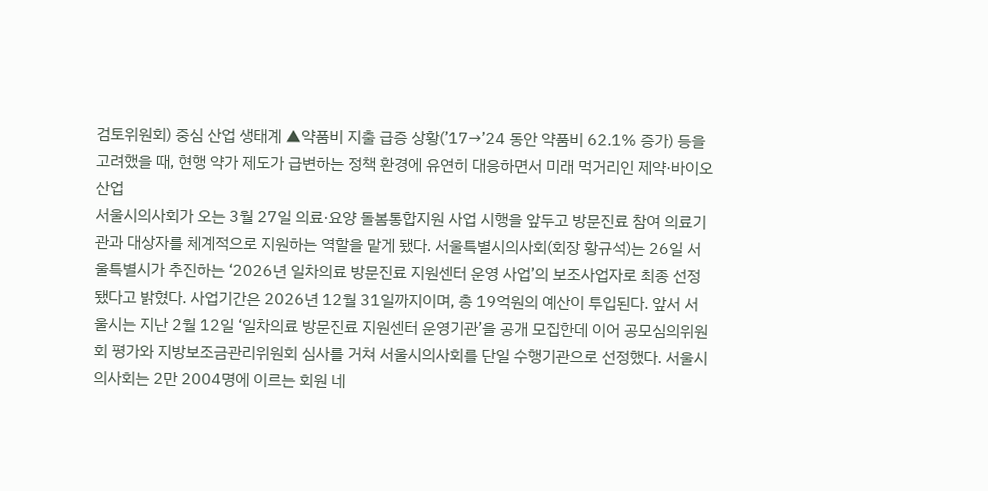검토위원회) 중심 산업 생태계 ▲약품비 지출 급증 상황(’17→’24 동안 약품비 62.1% 증가) 등을 고려했을 때, 현행 약가 제도가 급변하는 정책 환경에 유연히 대응하면서 미래 먹거리인 제약·바이오 산업
서울시의사회가 오는 3월 27일 의료·요양 돌봄통합지원 사업 시행을 앞두고 방문진료 참여 의료기관과 대상자를 체계적으로 지원하는 역할을 맡게 됐다. 서울특별시의사회(회장 황규석)는 26일 서울특별시가 추진하는 ‘2026년 일차의료 방문진료 지원센터 운영 사업’의 보조사업자로 최종 선정됐다고 밝혔다. 사업기간은 2026년 12월 31일까지이며, 총 19억원의 예산이 투입된다. 앞서 서울시는 지난 2월 12일 ‘일차의료 방문진료 지원센터 운영기관’을 공개 모집한데 이어 공모심의위원회 평가와 지방보조금관리위원회 심사를 거쳐 서울시의사회를 단일 수행기관으로 선정했다. 서울시의사회는 2만 2004명에 이르는 회원 네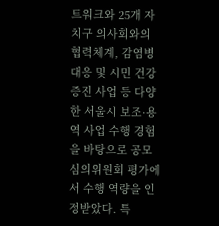트워크와 25개 자치구 의사회와의 협력체계, 감염병 대응 및 시민 건강증진 사업 등 다양한 서울시 보조·용역 사업 수행 경험을 바탕으로 공모심의위원회 평가에서 수행 역량을 인정받았다. 특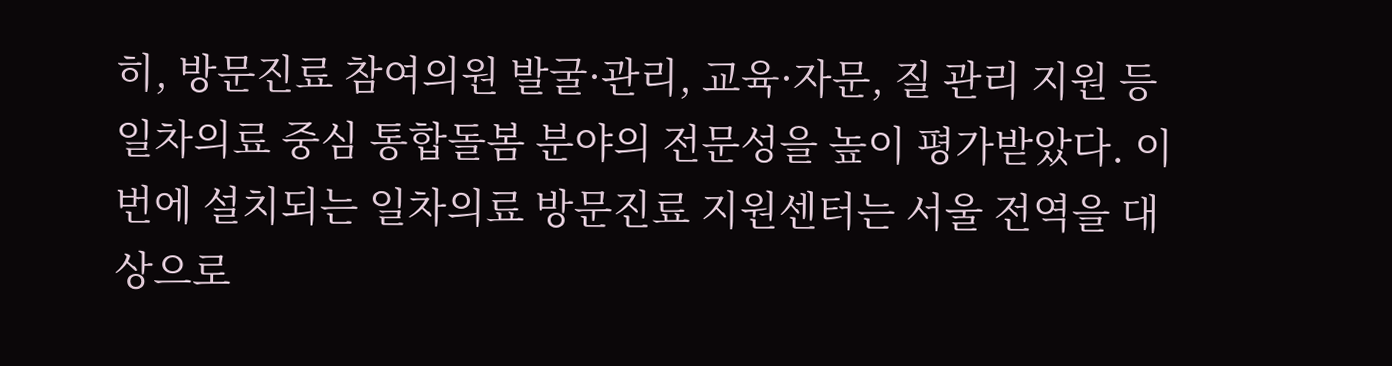히, 방문진료 참여의원 발굴·관리, 교육·자문, 질 관리 지원 등 일차의료 중심 통합돌봄 분야의 전문성을 높이 평가받았다. 이번에 설치되는 일차의료 방문진료 지원센터는 서울 전역을 대상으로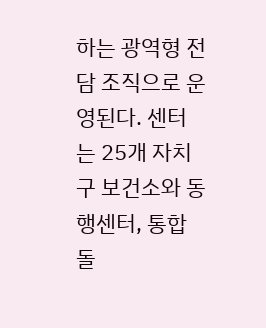하는 광역형 전담 조직으로 운영된다. 센터는 25개 자치구 보건소와 동행센터, 통합돌